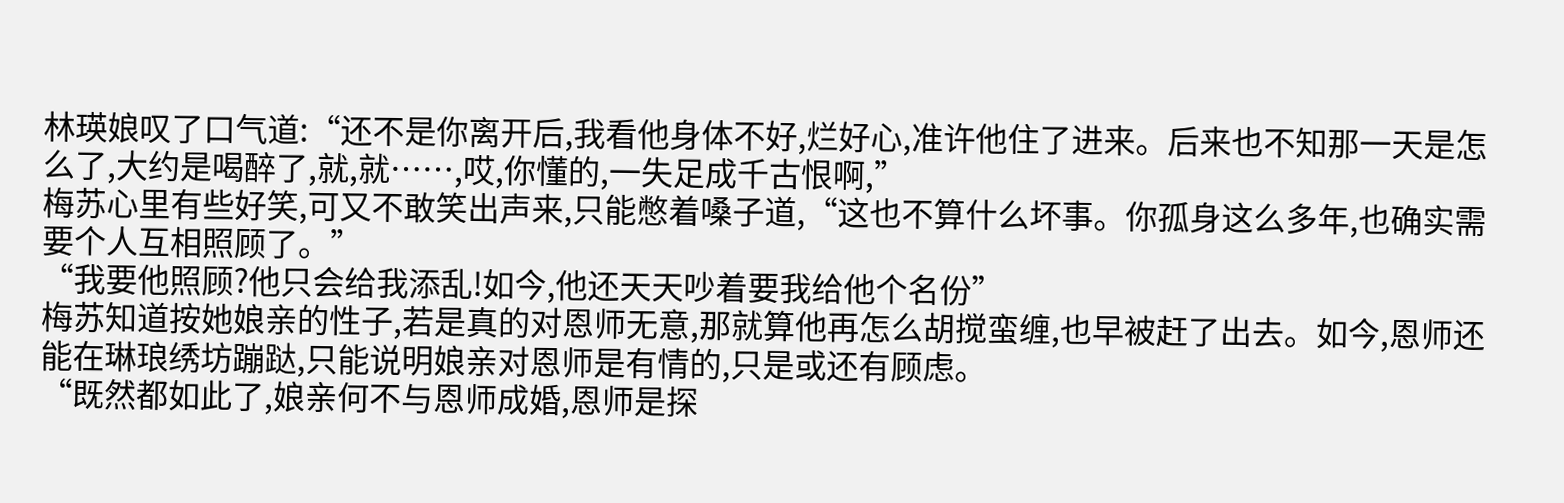林瑛娘叹了口气道:“还不是你离开后,我看他身体不好,烂好心,准许他住了进来。后来也不知那一天是怎么了,大约是喝醉了,就,就……,哎,你懂的,一失足成千古恨啊,”
梅苏心里有些好笑,可又不敢笑出声来,只能憋着嗓子道,“这也不算什么坏事。你孤身这么多年,也确实需要个人互相照顾了。”
“我要他照顾?他只会给我添乱!如今,他还天天吵着要我给他个名份”
梅苏知道按她娘亲的性子,若是真的对恩师无意,那就算他再怎么胡搅蛮缠,也早被赶了出去。如今,恩师还能在琳琅绣坊蹦跶,只能说明娘亲对恩师是有情的,只是或还有顾虑。
“既然都如此了,娘亲何不与恩师成婚,恩师是探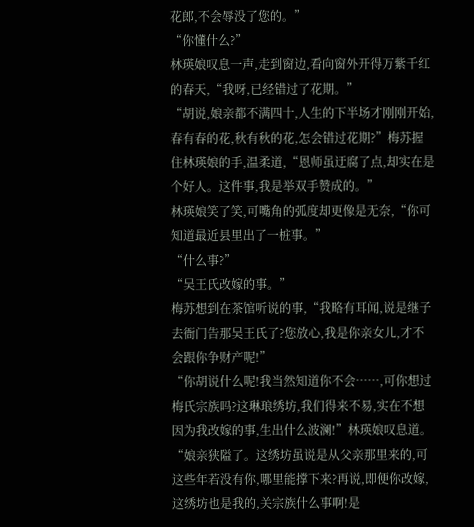花郎,不会辱没了您的。”
“你懂什么?”
林瑛娘叹息一声,走到窗边,看向窗外开得万紫千红的春天,“我呀,已经错过了花期。”
“胡说,娘亲都不满四十,人生的下半场才刚刚开始,春有春的花,秋有秋的花,怎会错过花期?”梅苏握住林瑛娘的手,温柔道,“恩师虽迂腐了点,却实在是个好人。这件事,我是举双手赞成的。”
林瑛娘笑了笑,可嘴角的弧度却更像是无奈,“你可知道最近县里出了一桩事。”
“什么事?”
“吴王氏改嫁的事。”
梅苏想到在茶馆听说的事,“我略有耳闻,说是继子去衙门告那吴王氏了?您放心,我是你亲女儿,才不会跟你争财产呢!”
“你胡说什么呢!我当然知道你不会……,可你想过梅氏宗族吗?这琳琅绣坊,我们得来不易,实在不想因为我改嫁的事,生出什么波澜!”林瑛娘叹息道。
“娘亲狭隘了。这绣坊虽说是从父亲那里来的,可这些年若没有你,哪里能撑下来?再说,即便你改嫁,这绣坊也是我的,关宗族什么事啊!是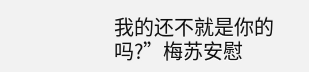我的还不就是你的吗?”梅苏安慰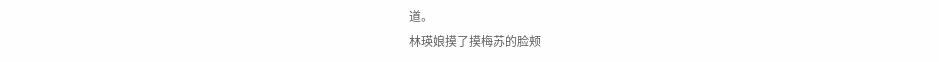道。
林瑛娘摸了摸梅苏的脸颊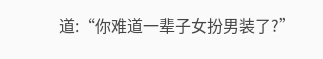道:“你难道一辈子女扮男装了?”